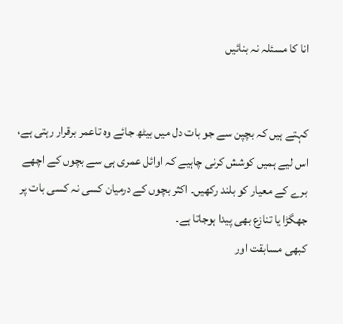انا کا مسئلہ نہ بنائیں


کہتے ہیں کہ بچپن سے جو بات دل میں بیٹھ جائے وہ تاعمر برقرار رہتی ہے، اس لیے ہمیں کوشش کرنی چاہیے کہ اوائل عمری ہی سے بچوں کے اچھے برے کے معیار کو بلند رکھیں۔ اکثر بچوں کے درمیان کسی نہ کسی بات پر جھگڑا یا تنازع بھی پیدا ہوجاتا ہے۔
کبھی مسابقت اور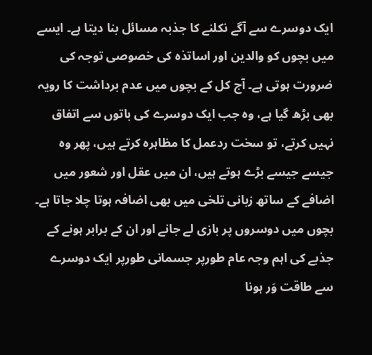ایک دوسرے سے آگے نکلنے کا جذبہ مسائل بنا دیتا ہے۔ ایسے میں بچوں کو والدین اور اساتذہ کی خصوصی توجہ کی ضرورت ہوتی ہے۔ آج کل کے بچوں میں عدم برداشت کا رویہ بھی بڑھ گیا ہے، وہ جب ایک دوسرے کی باتوں سے اتفاق نہیں کرتے، تو سخت ردعمل کا مظاہرہ کرتے ہیں، پھر وہ جیسے جیسے بڑے ہوتے ہیں، ان میں عقل اور شعور میں اضافے کے ساتھ زبانی تلخی میں بھی اضافہ ہوتا چلا جاتا ہے۔
بچوں میں دوسروں پر بازی لے جانے اور ان کے برابر ہونے کے جذبے کی اہم وجہ عام طورپر جسمانی طورپر ایک دوسرے سے طاقت وَر ہونا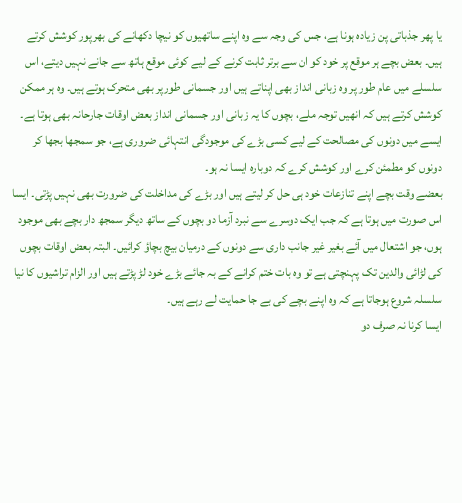یا پھر جذباتی پن زیادہ ہونا ہے، جس کی وجہ سے وہ اپنے ساتھیوں کو نیچا دکھانے کی بھرپور کوشش کرتے ہیں۔ بعض بچے ہر موقع پر خود کو ان سے برتر ثابت کرنے کے لیے کوئی موقع ہاتھ سے جانے نہیں دیتے، اس سلسلے میں عام طور پر وہ زبانی انداز بھی اپناتے ہیں اور جسمانی طورپر بھی متحرک ہوتے ہیں۔ وہ ہر ممکن کوشش کرتے ہیں کہ انھیں توجہ ملے، بچوں کا یہ زبانی اور جسمانی انداز بعض اوقات جارحانہ بھی ہوتا ہے۔ ایسے میں دونوں کی مصالحت کے لیے کسی بڑے کی موجودگی انتہائی ضروری ہے، جو سمجھا بجھا کر دونوں کو مطمئن کرے اور کوشش کرے کہ دوبارہ ایسا نہ ہو۔
بعضے وقت بچے اپنے تنازعات خود ہی حل کر لیتے ہیں اور بڑے کی مداخلت کی ضرورت بھی نہیں پڑتی۔ ایسا اس صورت میں ہوتا ہے کہ جب ایک دوسرے سے نبرد آزما دو بچوں کے ساتھ دیگر سمجھ دار بچے بھی موجود ہوں، جو اشتعال میں آئے بغیر غیر جانب داری سے دونوں کے درمیان بیچ بچاؤ کرائیں۔ البتہ بعض اوقات بچوں کی لڑائی والدین تک پہنچتی ہے تو وہ بات ختم کرانے کے بہ جائے بڑے خود لڑ پڑتے ہیں اور الزام تراشیوں کا نیا سلسلہ شروع ہوجاتا ہے کہ وہ اپنے بچے کی بے جا حمایت لے رہے ہیں۔
ایسا کرنا نہ صرف دو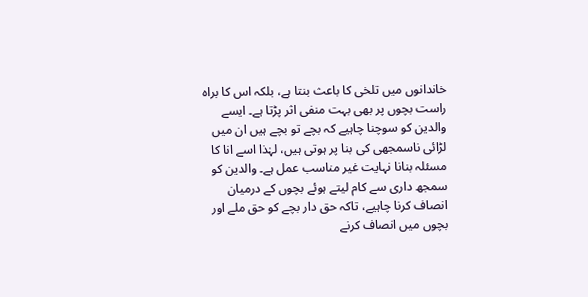خاندانوں میں تلخی کا باعث بنتا ہے، بلکہ اس کا براہ راست بچوں پر بھی بہت منفی اثر پڑتا ہے۔ ایسے والدین کو سوچنا چاہیے کہ بچے تو بچے ہیں ان میں لڑائی ناسمجھی کی بنا پر ہوتی ہیں، لہٰذا اسے انا کا مسئلہ بنانا نہایت غیر مناسب عمل ہے۔ والدین کو سمجھ داری سے کام لیتے ہوئے بچوں کے درمیان انصاف کرنا چاہیے، تاکہ حق دار بچے کو حق ملے اور بچوں میں انصاف کرنے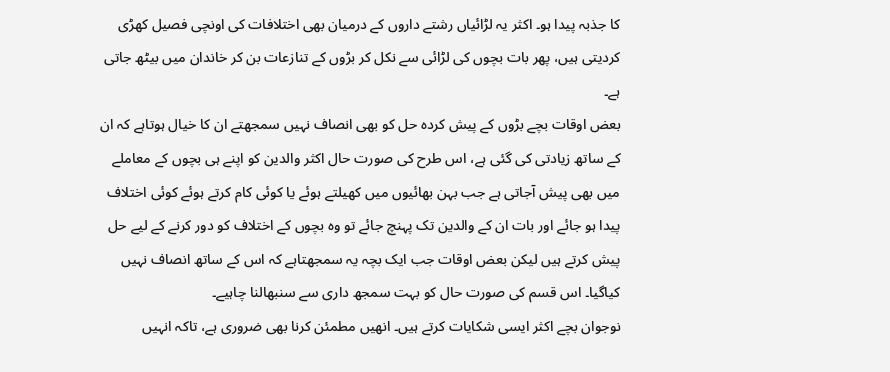کا جذبہ پیدا ہو۔ اکثر یہ لڑائیاں رشتے داروں کے درمیان بھی اختلافات کی اونچی فصیل کھڑی کردیتی ہیں، پھر بات بچوں کی لڑائی سے نکل کر بڑوں کے تنازعات بن کر خاندان میں بیٹھ جاتی ہے۔
بعض اوقات بچے بڑوں کے پیش کردہ حل کو بھی انصاف نہیں سمجھتے ان کا خیال ہوتاہے کہ ان کے ساتھ زیادتی کی گئی ہے، اس طرح کی صورت حال اکثر والدین کو اپنے ہی بچوں کے معاملے میں بھی پیش آجاتی ہے جب بہن بھائیوں میں کھیلتے ہوئے یا کوئی کام کرتے ہوئے کوئی اختلاف پیدا ہو جائے اور بات ان کے والدین تک پہنچ جائے تو وہ بچوں کے اختلاف کو دور کرنے کے لیے حل پیش کرتے ہیں لیکن بعض اوقات جب ایک بچہ یہ سمجھتاہے کہ اس کے ساتھ انصاف نہیں کیاگیا۔ اس قسم کی صورت حال کو بہت سمجھ داری سے سنبھالنا چاہیے۔
نوجوان بچے اکثر ایسی شکایات کرتے ہیں۔ انھیں مطمئن کرنا بھی ضروری ہے، تاکہ انہیں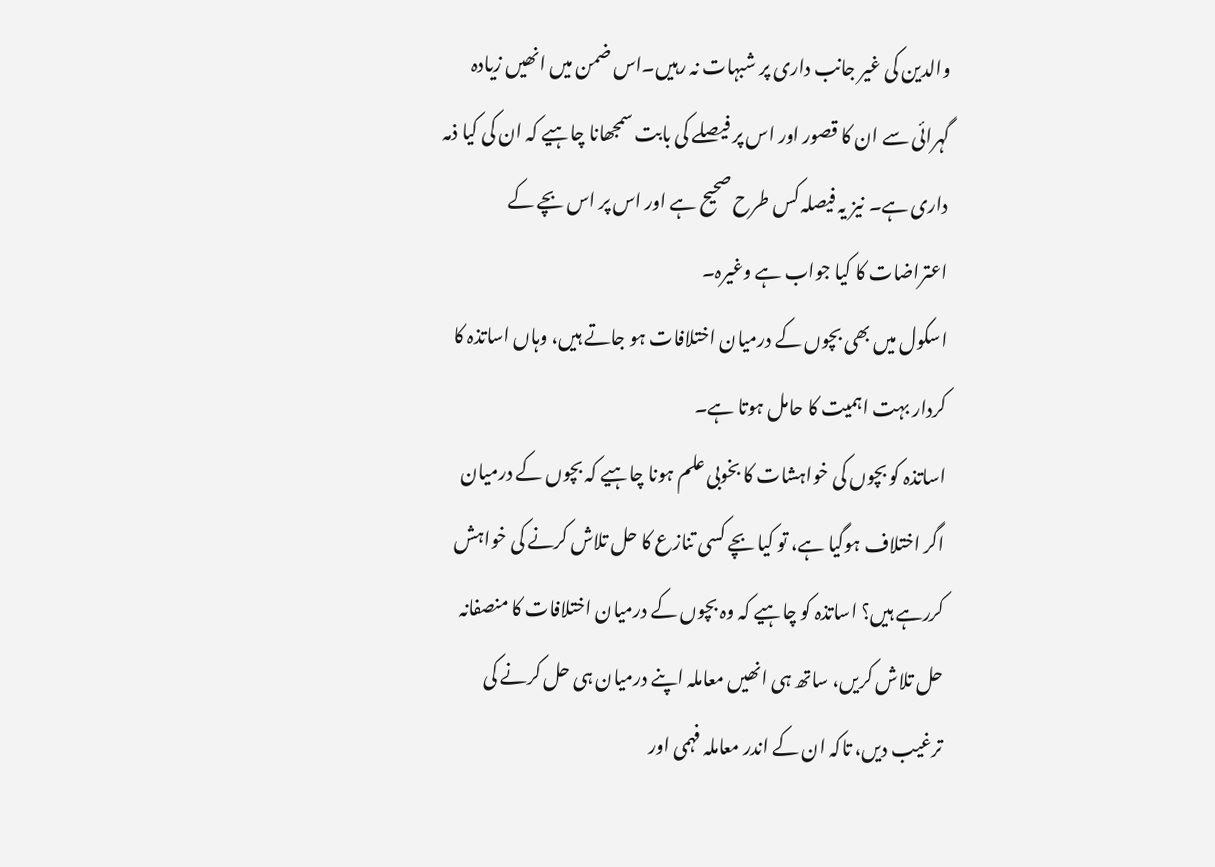والدین کی غیر جانب داری پر شبہات نہ رہیں۔اس ضمن میں انھیں زیادہ گہرائی سے ان کا قصور اور اس پر فیصلے کی بابت سمجھانا چاہیے کہ ان کی کیا ذمہ داری ہے۔ نیز یہ فیصلہ کس طرح صحیح ہے اور اس پر اس بچے کے اعتراضات کا کیا جواب ہے وغیرہ۔
اسکول میں بھی بچوں کے درمیان اختلافات ہو جاتے ہیں، وہاں اساتذہ کا کردار بہت اہمیت کا حامل ہوتا ہے۔
اساتذہ کو بچوں کی خواہشات کا بخوبی علم ہونا چاہیے کہ بچوں کے درمیان اگر اختلاف ہوگیا ہے، تو کیا بچے کسی تنازع کا حل تلاش کرنے کی خواہش کررہے ہیں؟ اساتذہ کو چاہیے کہ وہ بچوں کے درمیان اختلافات کا منصفانہ حل تلاش کریں، ساتھ ہی انھیں معاملہ اپنے درمیان ہی حل کرنے کی ترغیب دیں، تاکہ ان کے اندر معاملہ فہمی اور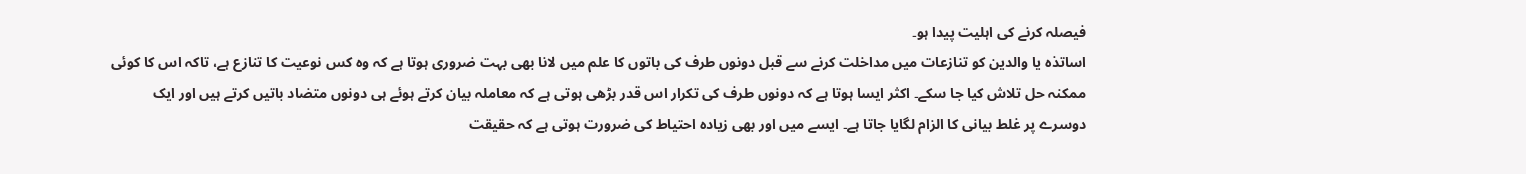فیصلہ کرنے کی اہلیت پیدا ہو۔
اساتذہ یا والدین کو تنازعات میں مداخلت کرنے سے قبل دونوں طرف کی باتوں کا علم میں لانا بھی بہت ضروری ہوتا ہے کہ وہ کس نوعیت کا تنازع ہے، تاکہ اس کا کوئی ممکنہ حل تلاش کیا جا سکے۔ اکثر ایسا ہوتا ہے کہ دونوں طرف کی تکرار اس قدر بڑھی ہوتی ہے کہ معاملہ بیان کرتے ہوئے ہی دونوں متضاد باتیں کرتے ہیں اور ایک دوسرے پر غلط بیانی کا الزام لگایا جاتا ہے۔ ایسے میں اور بھی زیادہ احتیاط کی ضرورت ہوتی ہے کہ حقیقت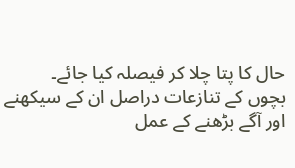حال کا پتا چلا کر فیصلہ کیا جائے۔
بچوں کے تنازعات دراصل ان کے سیکھنے اور آگے بڑھنے کے عمل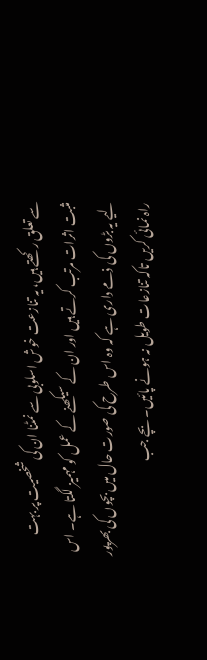سے تعلق رکھتے ہیں، یہ تنازعت خوش اسلوبی سے نمٹنا ان کی شخصیت پر بہت مثبت اثرات مرتب کرتے ہیں اور ان کے سیکھنے کے عمل کو مہمیز لگتا ہے۔ اس لیے یہ بڑوں کی ذمے داری ہے کہ وہ اس طرح کی صورت حال میں بچوں کی بھرپور راہ نمائی کریں تاکہ تنازعات طویل نہ ہونے پائیں۔ بچے جب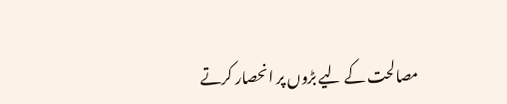مصالحت کے لیے بڑوں پر انحصار کرتے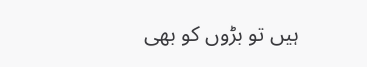ہیں تو بڑوں کو بھی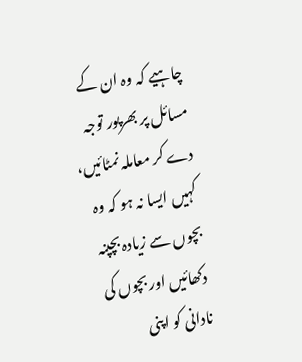چاہیے کہ وہ ان کے مسائل پر بھرپور توجہ دے کر معاملہ نمٹائیں، کہیں ایسا نہ ہو کہ وہ بچوں سے زیادہ بچپنہ دکھائیں اور بچوں کی نادانی کو اپنی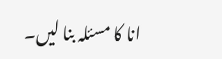انا کا مسئلہ بنا لیں۔